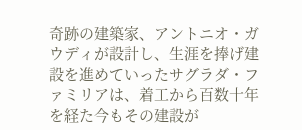奇跡の建築家、アントニオ・ガウディが設計し、生涯を捧げ建設を進めていったサグラダ・ファミリアは、着工から百数十年を経た今もその建設が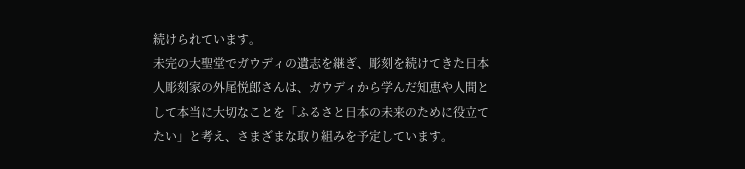続けられています。
未完の大聖堂でガウディの遺志を継ぎ、彫刻を続けてきた日本人彫刻家の外尾悦郎さんは、ガウディから学んだ知恵や人間として本当に大切なことを「ふるさと日本の未来のために役立てたい」と考え、さまざまな取り組みを予定しています。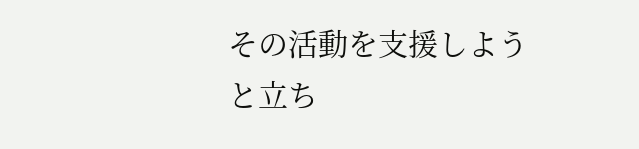その活動を支援しようと立ち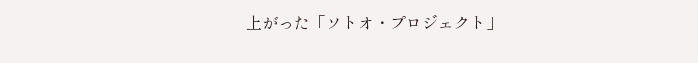上がった「ソトオ・プロジェクト」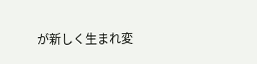が新しく生まれ変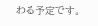わる予定です。